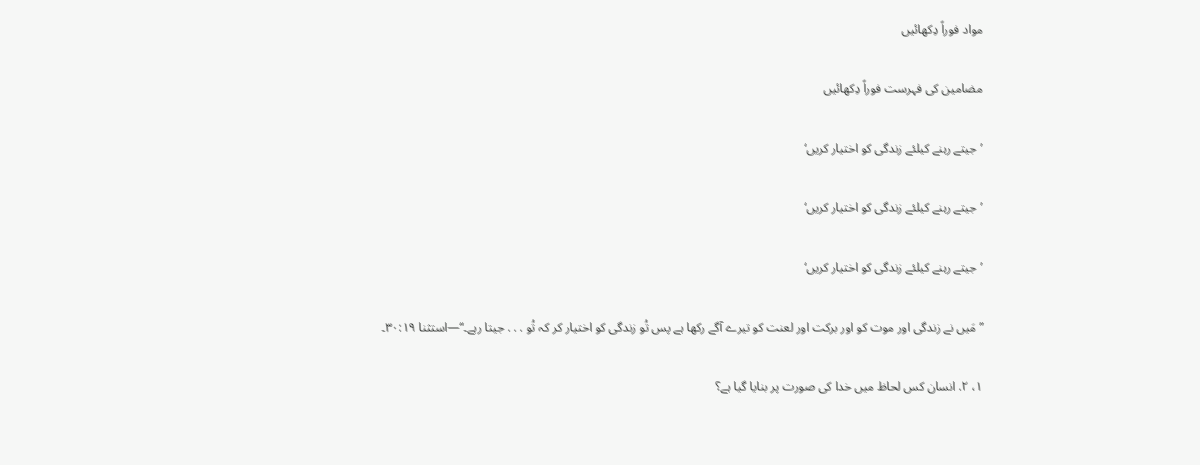مواد فوراً دِکھائیں

مضامین کی فہرست فوراً دِکھائیں

’جیتے رہنے کیلئے زندگی کو اختیار کریں‘

’جیتے رہنے کیلئے زندگی کو اختیار کریں‘

’جیتے رہنے کیلئے زندگی کو اختیار کریں‘

”مَیں نے زندگی اور موت کو اور برکت اور لعنت کو تیرے آگے رکھا ہے پس تُو زندگی کو اختیار کر کہ تُو . . . جیتا رہے۔“—استثنا ۳۰:۱۹۔

۱، ۲. انسان کس لحاظ میں خدا کی صورت پر بنایا گیا ہے؟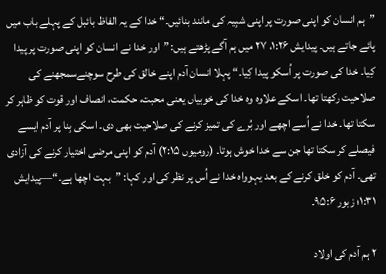”ہم انسان کو اپنی صورت پر اپنی شبِیہ کی مانند بنائیں۔“ خدا کے یہ الفاظ بائبل کے پہلے باب میں پائے جاتے ہیں۔ پیدایش ۱:۲۶، ۲۷ میں ہم آگے پڑھتے ہیں: ”اور خدا نے انسان کو اپنی صورت پر پیدا کِیا۔ خدا کی صورت پر اُسکو پیدا کِیا۔“ پہلا انسان آدم اپنے خالق کی طرح سوچنےسمجھنے کی صلاحیت رکھتا تھا۔ اسکے علاوہ وہ خدا کی خوبیاں یعنی محبت، حکمت، انصاف اور قوت کو ظاہر کر سکتا تھا۔ خدا نے اُسے اچھے اور بُرے کی تمیز کرنے کی صلاحیت بھی دی۔ اسکی بِنا پر آدم ایسے فیصلے کر سکتا تھا جن سے خدا خوش ہوتا۔ (رومیوں ۲:۱۵) آدم کو اپنی مرضی اختیار کرنے کی آزادی تھی۔ آدم کو خلق کرنے کے بعد یہوواہ خدا نے اُس پر نظر کی اور کہا: ”بہت اچھا ہے۔“—پیدایش ۱:۳۱؛ زبور ۹۵:۶۔

۲ ہم آدم کی اولاد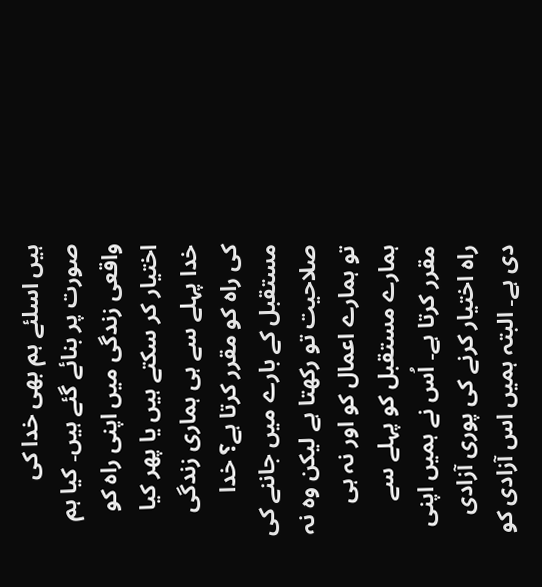ہیں اسلئے ہم بھی خدا کی صورت پر بنائے گئے ہیں۔ کیا ہم واقعی زندگی میں اپنی راہ کو اختیار کر سکتے ہیں یا پھر کیا خدا پہلے سے ہی ہماری زندگی کی راہ کو مقرر کرتا ہے؟ خدا مستقبل کے بارے میں جاننے کی صلاحیت تو رکھتا ہے لیکن وہ نہ تو ہمارے اعمال کو اور نہ ہی ہمارے مستقبل کو پہلے سے مقرر کرتا ہے۔ اُس نے ہمیں اپنی راہ اختیار کرنے کی پوری آزادی دی ہے۔ البتہ ہمیں اس آزادی کو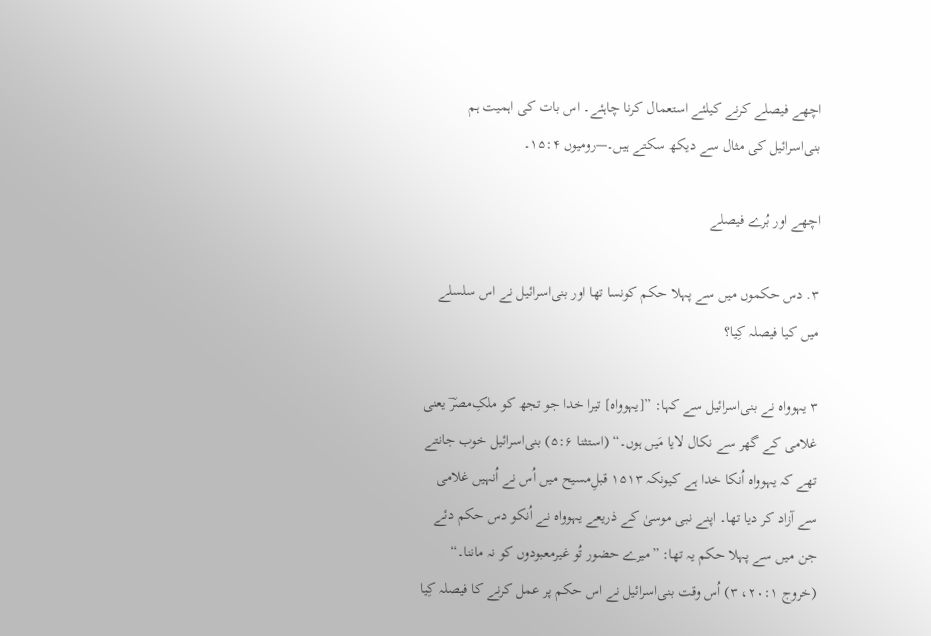اچھے فیصلے کرنے کیلئے استعمال کرنا چاہئے۔ اس بات کی اہمیت ہم بنی‌اسرائیل کی مثال سے دیکھ سکتے ہیں۔—رومیوں ۱۵:۴۔

اچھے اور بُرے فیصلے

۳. دس حکموں میں سے پہلا حکم کونسا تھا اور بنی‌اسرائیل نے اس سلسلے میں کیا فیصلہ کِیا؟

۳ یہوواہ نے بنی‌اسرائیل سے کہا: ”[یہوواہ] تیرا خدا جو تجھ کو ملکِ‌مصرؔ یعنی غلامی کے گھر سے نکال لایا مَیں ہوں۔“ (استثنا ۵:۶) بنی‌اسرائیل خوب جانتے تھے کہ یہوواہ اُنکا خدا ہے کیونکہ ۱۵۱۳ قبلِ‌مسیح میں اُس نے اُنہیں غلامی سے آزاد کر دیا تھا۔ اپنے نبی موسیٰ کے ذریعے یہوواہ نے اُنکو دس حکم دئے جن میں سے پہلا حکم یہ تھا: ”میرے حضور تُو غیرمعبودوں کو نہ ماننا۔“ (خروج ۲۰:۱، ۳) اُس وقت بنی‌اسرائیل نے اس حکم پر عمل کرنے کا فیصلہ کِیا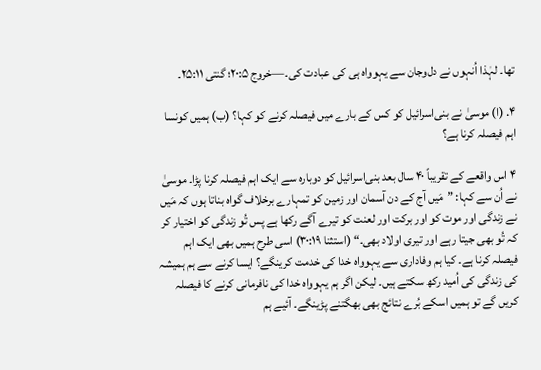تھا۔ لہٰذا اُنہوں نے دل‌وجان سے یہوواہ ہی کی عبادت کی۔—خروج ۲۰:۵؛ گنتی ۲۵:۱۱۔

۴. (ا) موسیٰ نے بنی‌اسرائیل کو کس کے بارے میں فیصلہ کرنے کو کہا؟ (ب) ہمیں کونسا اہم فیصلہ کرنا ہے؟

۴ اس واقعے کے تقریباً ۴۰ سال بعد بنی‌اسرائیل کو دوبارہ سے ایک اہم فیصلہ کرنا پڑا۔ موسیٰ نے اُن سے کہا: ”مَیں آج کے دن آسمان اور زمین کو تمہارے برخلاف گواہ بناتا ہوں کہ مَیں نے زندگی اور موت کو اور برکت اور لعنت کو تیرے آگے رکھا ہے پس تُو زندگی کو اختیار کر کہ تُو بھی جیتا رہے اور تیری اولاد بھی۔“ (استثنا ۳۰:۱۹) اسی طرح ہمیں بھی ایک اہم فیصلہ کرنا ہے۔ کیا ہم وفاداری سے یہوواہ خدا کی خدمت کرینگے؟ ایسا کرنے سے ہم ہمیشہ کی زندگی کی اُمید رکھ سکتے ہیں۔ لیکن اگر ہم یہوواہ خدا کی نافرمانی کرنے کا فیصلہ کریں گے تو ہمیں اسکے بُرے نتائج بھی بھگتنے پڑینگے۔ آئیے ہم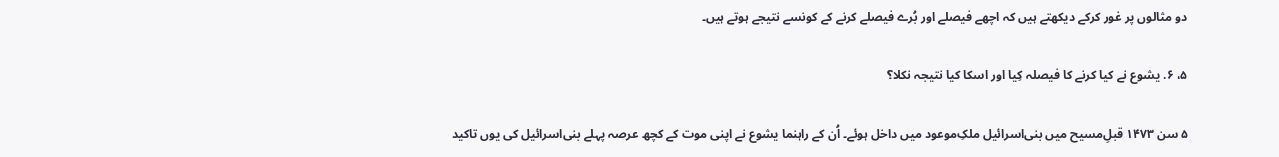دو مثالوں پر غور کرکے دیکھتے ہیں کہ اچھے فیصلے اور بُرے فیصلے کرنے کے کونسے نتیجے ہوتے ہیں۔

۵، ۶. یشوع نے کیا کرنے کا فیصلہ کِیا اور اسکا کیا نتیجہ نکلا؟

۵ سن ۱۴۷۳ قبلِ‌مسیح میں بنی‌اسرائیل ملکِ‌موعود میں داخل ہوئے۔ اُن کے راہنما یشوع نے اپنی موت کے کچھ عرصہ پہلے بنی‌اسرائیل کی یوں تاکید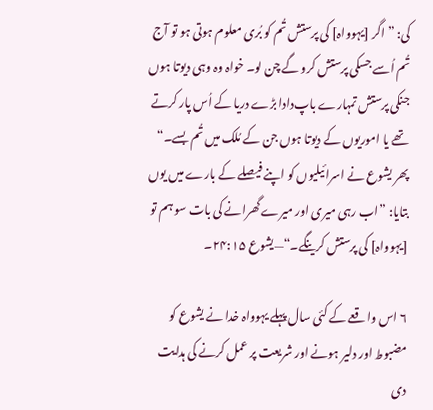کی: ”اگر [یہوواہ] کی پرستش تُم کو بُری معلوم ہوتی ہو تو آج تُم اُسے جسکی پرستش کرو گے چن لو۔ خواہ وہ وہی دیوتا ہوں جنکی پرستش تمہارے باپ‌دادا بڑے دریا کے اُس پار کرتے تھے یا اموریوں کے دیوتا ہوں جن کے مُلک میں تُم بسے۔“ پھر یشوع نے اسرائیلیوں کو اپنے فیصلے کے بارے میں یوں بتایا: ”اب رہی میری اور میرے گھرانے کی بات سو ہم تو [یہوواہ] کی پرستش کرینگے۔“—یشوع ۲۴:۱۵۔

۶ اس واقعے کے کئی سال پہلے یہوواہ خدا نے یشوع کو مضبوط اور دلیر ہونے اور شریعت پر عمل کرنے کی ہدایت دی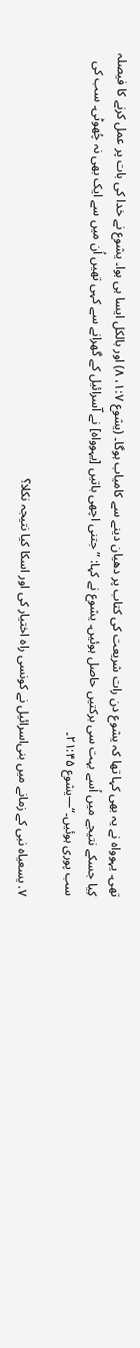تھی۔ یہوواہ نے یہ بھی کہا تھا کہ یشوع دن رات شریعت کی کتاب پر دھیان دینے سے کامیاب ہوگا۔ (یشوع ۱:۷، ۸) اور بالکل ایسا ہی ہوا۔ یشوع نے خدا کی بات پر عمل کرنے کا فیصلہ کِیا جسکے نتیجے میں اُسے بہت سی برکتیں حاصل ہوئیں۔ یشوع نے کہا: ”جتنی اچھی باتیں [یہوواہ] نے اؔسرائیل کے گھرانے سے کہی تھیں اُن میں سے ایک بھی نہ چُھوٹی۔ سب کی سب پوری ہوئیں۔“—یشوع ۲۱:۴۵۔

۷. یسعیاہ نبی کے زمانے میں بنی‌اسرائیل نے کونسی راہ اختیار کی اور اسکا کیا نتیجہ نکلا؟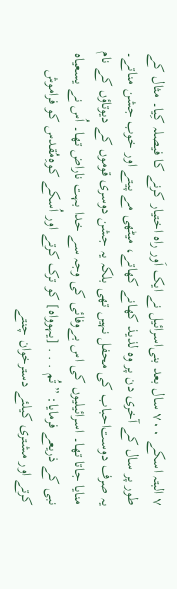۷ البتہ اسکے ۷۰۰ سال بعد بنی‌اسرائیل نے ایک اَور راہ اختیار کرنے کا فیصلہ کِیا۔ مثال کے طور پر سال کے آخری دن پر وہ لذیذ کھانے کھاتے، میٹھی مے پیتے اور خوب جشن مناتے۔ یہ صرف دوست‌احباب کی محفل نہیں تھی بلکہ یہ جشن دوسری قوموں کے دیوتاؤں کے نام منایا جاتا تھا۔ اسرائیلیوں کی اس بےوفائی کی وجہ سے خدا بہت ناراض تھا۔ اُس نے یسعیاہ نبی کے ذریعے فرمایا: ”تُم . . . [یہوواہ] کو ترک کرتے اور اُسکے کوہِ‌مُقدس کو فراموش کرتے اور مشتری کیلئے دسترخوان چنتے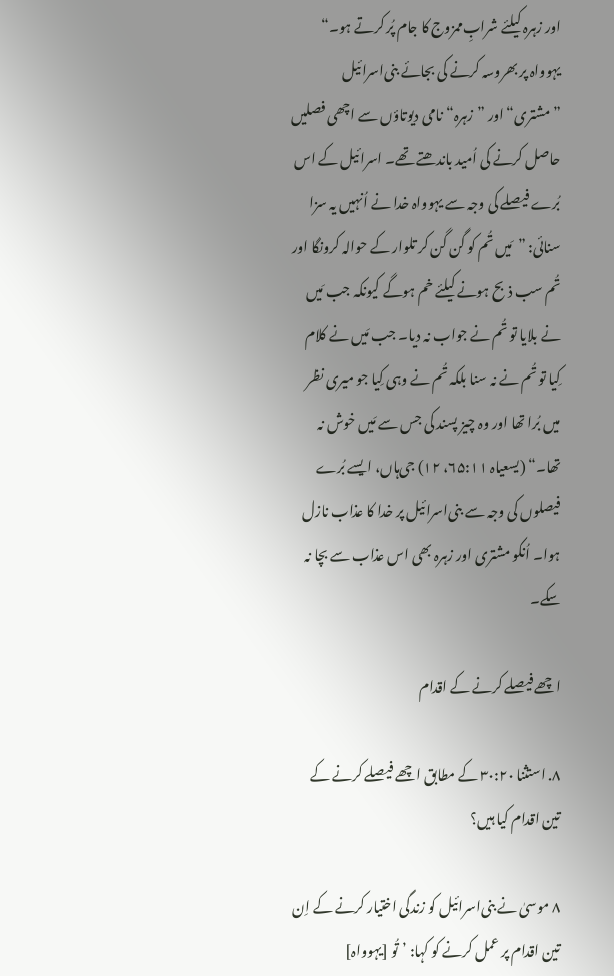اور زہرہ کیلئے شرابِ‌ممزوج کا جام پُر کرتے ہو۔“ یہوواہ پر بھروسہ کرنے کی بجائے بنی‌اسرائیل ”مشتری“ اور ”زہرہ“ نامی دیوتاؤں سے اچھی فصلیں حاصل کرنے کی اُمید باندھتے تھے۔ اسرائیل کے اس بُرے فیصلے کی وجہ سے یہوواہ خدا نے اُنہیں یہ سزا سنائی: ”مَیں تُم کو گن گن کر تلوار کے حوالہ کرونگا اور تُم سب ذبح ہونے کیلئے خم ہوگے کیونکہ جب مَیں نے بلایا تو تُم نے جواب نہ دیا۔ جب مَیں نے کلام کِیا تو تُم نے نہ سنا بلکہ تُم نے وہی کِیا جو میری نظر میں بُرا تھا اور وہ چیز پسند کی جس سے مَیں خوش نہ تھا۔“ (یسعیاہ ۶۵:۱۱، ۱۲) جی‌ہاں، ایسے بُرے فیصلوں کی وجہ سے بنی‌اسرائیل پر خدا کا عذاب نازل ہوا۔ اُنکو مشتری اور زہرہ بھی اس عذاب سے بچا نہ سکے۔

اچھے فیصلے کرنے کے اقدام

۸. استثنا ۳۰:۲۰ کے مطابق اچھے فیصلے کرنے کے تین اقدام کیا ہیں؟

۸ موسیٰ نے بنی‌اسرائیل کو زندگی اختیار کرنے کے اِن تین اقدام پر عمل کرنے کو کہا: ’تُو [یہوواہ]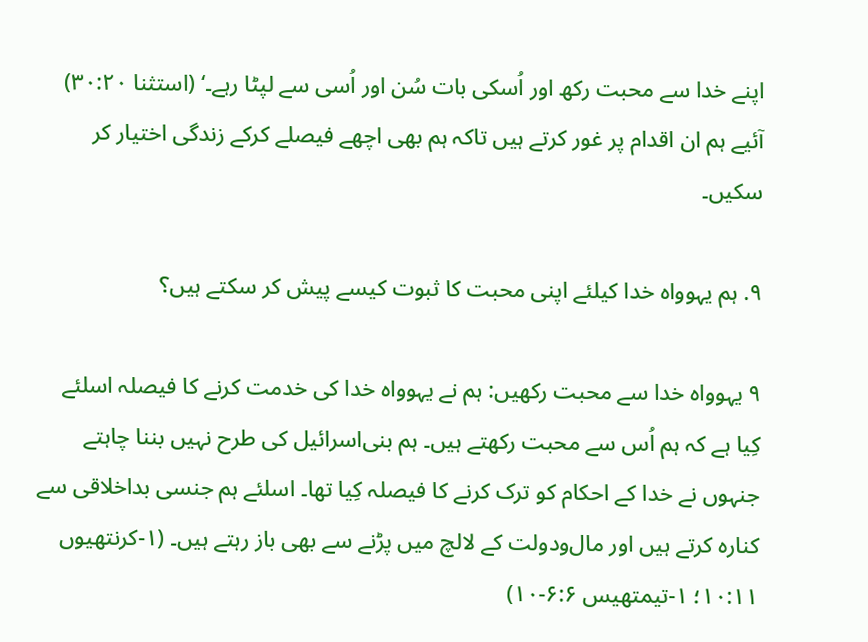اپنے خدا سے محبت رکھ اور اُسکی بات سُن اور اُسی سے لپٹا رہے۔‘ (استثنا ۳۰:۲۰) آئیے ہم ان اقدام پر غور کرتے ہیں تاکہ ہم بھی اچھے فیصلے کرکے زندگی اختیار کر سکیں۔

۹. ہم یہوواہ خدا کیلئے اپنی محبت کا ثبوت کیسے پیش کر سکتے ہیں؟

۹ یہوواہ خدا سے محبت رکھیں: ہم نے یہوواہ خدا کی خدمت کرنے کا فیصلہ اسلئے کِیا ہے کہ ہم اُس سے محبت رکھتے ہیں۔ ہم بنی‌اسرائیل کی طرح نہیں بننا چاہتے جنہوں نے خدا کے احکام کو ترک کرنے کا فیصلہ کِیا تھا۔ اسلئے ہم جنسی بداخلاقی سے کنارہ کرتے ہیں اور مال‌ودولت کے لالچ میں پڑنے سے بھی باز رہتے ہیں۔ (۱-کرنتھیوں ۱۰:۱۱؛ ۱-تیمتھیس ۶:۶-۱۰)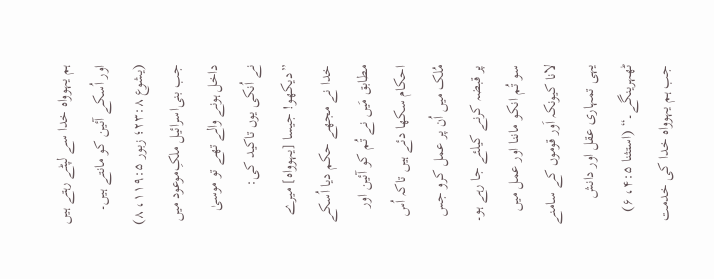ہم یہوواہ خدا سے لپٹے رہتے ہیں اور اُسکے آئین کو مانتے ہیں۔ (یشوع ۲۳:۸؛ زبور ۱۱۹:۵، ۸) جب بنی‌اسرائیل ملکِ‌موعود میں داخل ہونے والے تھے تو موسیٰ نے اُنکی یوں تاکید کی: ”دیکھو! جیسا [یہوواہ] میرے خدا نے مجھے حکم دیا اُسکے مطابق مَیں نے تُم کو آئین اور احکام سکھا دئے ہیں تاکہ اُس مُلک میں اُن پر عمل کرو جس پر قبضہ کرنے کیلئے جا رہے ہو۔ سو تُم انکو ماننا اور عمل میں لانا کیونکہ اَور قوموں کے سامنے یہی تمہاری عقل اور دانش ٹھہرینگے۔“ (استثنا ۴:۵، ۶) جب ہم یہوواہ خدا کی خدمت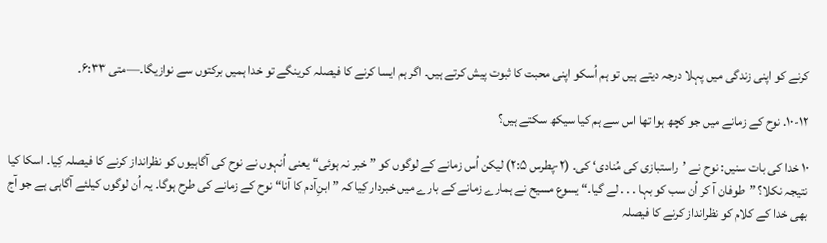کرنے کو اپنی زندگی میں پہلا درجہ دیتے ہیں تو ہم اُسکو اپنی محبت کا ثبوت پیش کرتے ہیں۔ اگر ہم ایسا کرنے کا فیصلہ کرینگے تو خدا ہمیں برکتوں سے نوازیگا۔—متی ۶:۳۳۔

۱۰-۱۲. نوح کے زمانے میں جو کچھ ہوا تھا اس سے ہم کیا سیکھ سکتے ہیں؟

۱۰ خدا کی بات سنیں: نوح نے ’راستبازی کی مُنادی‘ کی۔ (۲-پطرس ۲:۵) لیکن اُس زمانے کے لوگوں کو ”خبر نہ ہوئی“ یعنی اُنہوں نے نوح کی آگاہیوں کو نظرانداز کرنے کا فیصلہ کِیا۔ اسکا کیا نتیجہ نکلا؟ ”طوفان آ کر اُن سب کو بہا . . . لے گیا۔“ یسوع مسیح نے ہمارے زمانے کے بارے میں خبردار کِیا کہ ”ابنِ‌آدم کا آنا“ نوح کے زمانے کی طرح ہوگا۔ یہ اُن لوگوں کیلئے آگاہی ہے جو آج بھی خدا کے کلام کو نظرانداز کرنے کا فیصلہ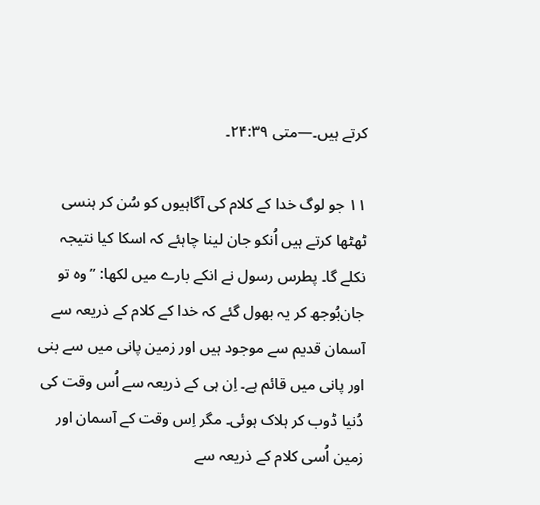کرتے ہیں۔—متی ۲۴:۳۹۔

۱۱ جو لوگ خدا کے کلام کی آگاہیوں کو سُن کر ہنسی ٹھٹھا کرتے ہیں اُنکو جان لینا چاہئے کہ اسکا کیا نتیجہ نکلے گا۔ پطرس رسول نے انکے بارے میں لکھا: ”وہ تو جان‌بُوجھ کر یہ بھول گئے کہ خدا کے کلام کے ذریعہ سے آسمان قدیم سے موجود ہیں اور زمین پانی میں سے بنی اور پانی میں قائم ہے۔ اِن ہی کے ذریعہ سے اُس وقت کی دُنیا ڈوب کر ہلاک ہوئی۔ مگر اِس وقت کے آسمان اور زمین اُسی کلام کے ذریعہ سے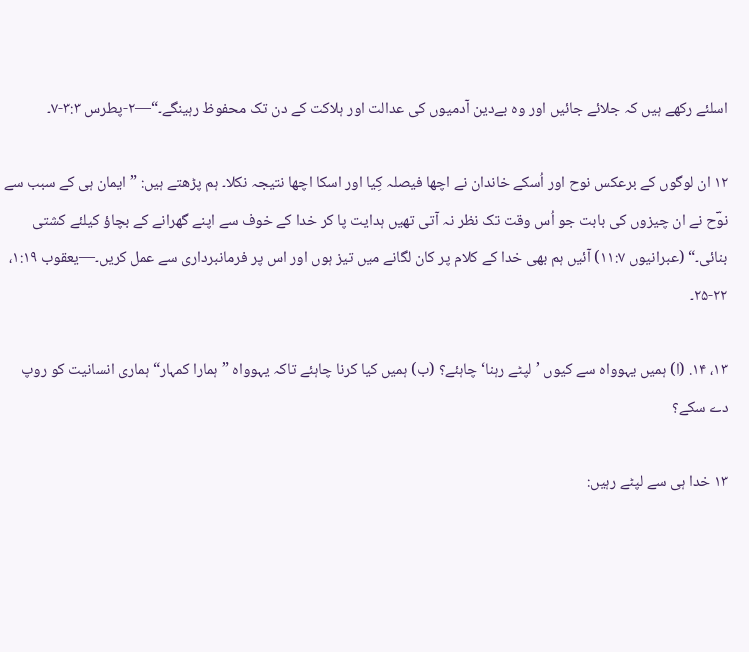اسلئے رکھے ہیں کہ جلائے جائیں اور وہ بےدین آدمیوں کی عدالت اور ہلاکت کے دن تک محفوظ رہینگے۔“—۲-پطرس ۳:۳-۷۔

۱۲ ان لوگوں کے برعکس نوح اور اُسکے خاندان نے اچھا فیصلہ کِیا اور اسکا اچھا نتیجہ نکلا۔ ہم پڑھتے ہیں: ”ایمان ہی کے سبب سے نوؔح نے ان چیزوں کی بابت جو اُس وقت تک نظر نہ آتی تھیں ہدایت پا کر خدا کے خوف سے اپنے گھرانے کے بچاؤ کیلئے کشتی بنائی۔“ (عبرانیوں ۱۱:۷) آئیں ہم بھی خدا کے کلام پر کان لگانے میں تیز ہوں اور اس پر فرمانبرداری سے عمل کریں۔—یعقوب ۱:۱۹، ۲۲-۲۵۔

۱۳، ۱۴. (ا) ہمیں یہوواہ سے کیوں ’لپٹے رہنا‘ چاہئے؟ (ب) ہمیں کیا کرنا چاہئے تاکہ یہوواہ ”ہمارا کمہار“ ہماری انسانیت کو روپ دے سکے؟

۱۳ خدا ہی سے لپٹے رہیں: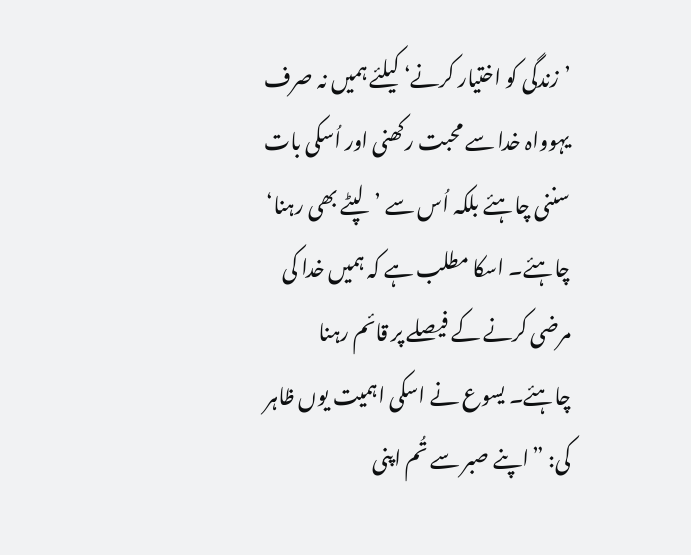’زندگی کو اختیار کرنے‘ کیلئے ہمیں نہ صرف یہوواہ خدا سے محبت رکھنی اور اُسکی بات سننی چاہئے بلکہ اُس سے ’لپٹے بھی رہنا‘ چاہئے۔ اسکا مطلب ہے کہ ہمیں خدا کی مرضی کرنے کے فیصلے پر قائم رہنا چاہئے۔ یسوع نے اسکی اہمیت یوں ظاہر کی: ”اپنے صبر سے تُم اپنی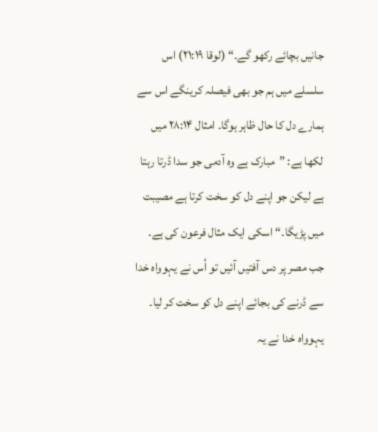جانیں بچائے رکھو گے۔“ (لوقا ۲۱:۱۹) اس سلسلے میں ہم جو بھی فیصلہ کرینگے اس سے ہمارے دل کا حال ظاہر ہوگا۔ امثال ۲۸:۱۴ میں لکھا ہے: ”مبارک ہے وہ آدمی جو سدا ڈرتا رہتا ہے لیکن جو اپنے دل کو سخت کرتا ہے مصیبت میں پڑیگا۔“ اسکی ایک مثال فرعون کی ہے۔ جب مصر پر دس آفتیں آئیں تو اُس نے یہوواہ خدا سے ڈرنے کی بجائے اپنے دل کو سخت کر لیا۔ یہوواہ خدا نے یہ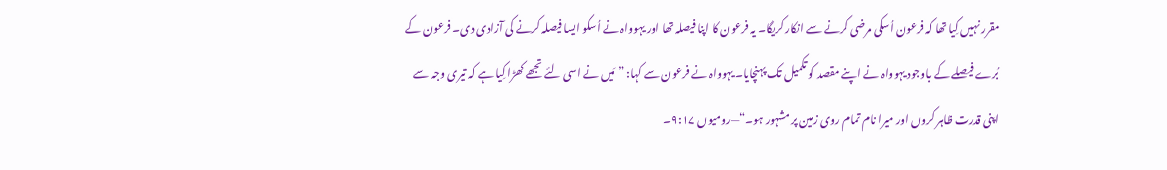مقرر نہیں کِیا تھا کہ فرعون اُسکی مرضی کرنے سے انکار کریگا۔ یہ فرعون کا اپنا فیصلہ تھا اور یہوواہ نے اُسکو ایسا فیصلہ کرنے کی آزادی دی۔ فرعون کے بُرے فیصلے کے باوجود یہوواہ نے اپنے مقصد کو تکمیل تک پہنچایا۔ یہوواہ نے فرعون سے کہا: ”مَیں نے اسی لئے تجھے کھڑا کِیا ہے کہ تیری وجہ سے اپنی قدرت ظاہر کروں اور میرا نام تمام روی زمین پر مشہور ہو۔“—رومیوں ۹:۱۷۔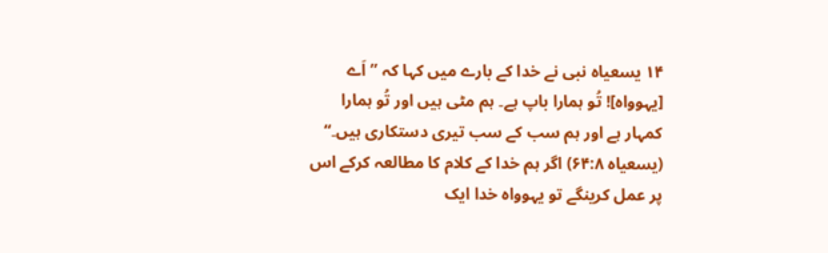۱۴ یسعیاہ نبی نے خدا کے بارے میں کہا کہ ”اَے [یہوواہ]! تُو ہمارا باپ ہے۔ ہم مٹی ہیں اور تُو ہمارا کمہار ہے اور ہم سب کے سب تیری دستکاری ہیں۔“ (یسعیاہ ۶۴:۸) اگر ہم خدا کے کلام کا مطالعہ کرکے اس پر عمل کرینگے تو یہوواہ خدا ایک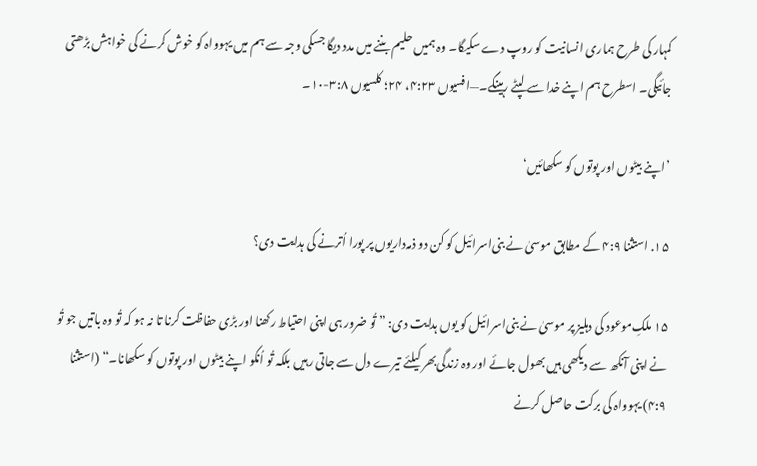کمہار کی طرح ہماری انسانیت کو روپ دے سکیگا۔ وہ ہمیں حلیم بننے میں مدد دیگا جسکی وجہ سے ہم میں یہوواہ کو خوش کرنے کی خواہش بڑھتی جائیگی۔ اسطرح ہم اپنے خدا سے لپٹے رہینگے۔—افسیوں ۴:۲۳، ۲۴؛ کلسیوں ۳:۸-۱۰۔

’اپنے بیٹوں اور پوتوں کو سکھائیں‘

۱۵. استثنا ۴:۹ کے مطابق موسیٰ نے بنی‌اسرائیل کو کن دو ذمہ‌داریوں پر پورا اُترنے کی ہدایت دی؟

۱۵ ملکِ‌موعود کی دہلیز پر موسیٰ نے بنی‌اسرائیل کو یوں ہدایت دی: ”تُو ضرور ہی اپنی احتیاط رکھنا اور بڑی حفاظت کرنا تا نہ ہو کہ تُو وہ باتیں جو تُو نے اپنی آنکھ سے دیکھی ہیں بھول جائے اور وہ زندگی‌بھر کیلئے تیرے دل سے جاتی رہیں بلکہ تُو اُنکو اپنے بیٹوں اور پوتوں کو سکھانا۔“ (استثنا ۴:۹) یہوواہ کی برکت حاصل کرنے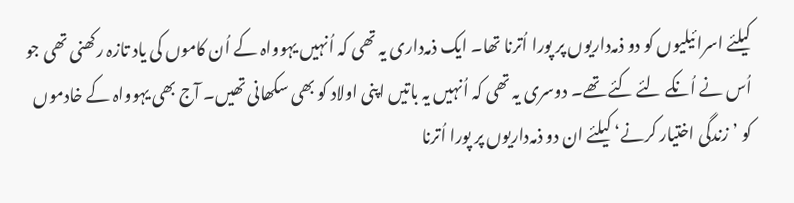کیلئے اسرائیلیوں کو دو ذمہ‌داریوں پر پورا اُترنا تھا۔ ایک ذمہ‌داری یہ تھی کہ اُنہیں یہوواہ کے اُن کاموں کی یاد تازہ رکھنی تھی جو اُس نے اُنکے لئے کئے تھے۔ دوسری یہ تھی کہ اُنہیں یہ باتیں اپنی اولاد کو بھی سکھانی تھیں۔ آج بھی یہوواہ کے خادموں کو ’زندگی اختیار کرنے‘ کیلئے ان دو ذمہ‌داریوں پر پورا اُترنا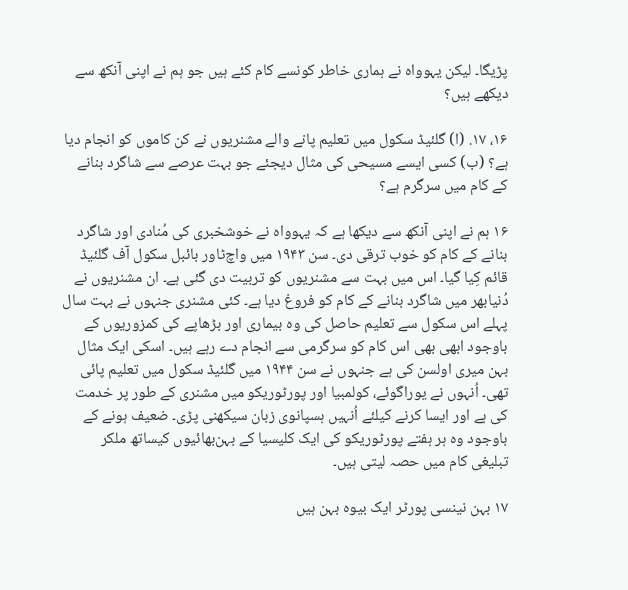پڑیگا۔ لیکن یہوواہ نے ہماری خاطر کونسے کام کئے ہیں جو ہم نے اپنی آنکھ سے دیکھے ہیں؟

۱۶، ۱۷. (ا) گلئیڈ سکول میں تعلیم پانے والے مشنریوں نے کن کاموں کو انجام دیا ہے؟ (ب) کسی ایسے مسیحی کی مثال دیجئے جو بہت عرصے سے شاگرد بنانے کے کام میں سرگرم ہے؟

۱۶ ہم نے اپنی آنکھ سے دیکھا ہے کہ یہوواہ نے خوشخبری کی مُنادی اور شاگرد بنانے کے کام کو خوب ترقی دی۔ سن ۱۹۴۳ میں واچ‌ٹاور بائبل سکول آف گلئیڈ قائم کِیا گیا۔ اس میں بہت سے مشنریوں کو تربیت دی گئی ہے۔ ان مشنریوں نے دُنیابھر میں شاگرد بنانے کے کام کو فروغ دیا ہے۔ کئی مشنری جنہوں نے بہت سال پہلے اس سکول سے تعلیم حاصل کی وہ بیماری اور بڑھاپے کی کمزوریوں کے باوجود ابھی بھی اس کام کو سرگرمی سے انجام دے رہے ہیں۔ اسکی ایک مثال بہن میری اولسن کی ہے جنہوں نے سن ۱۹۴۴ میں گلئیڈ سکول میں تعلیم پائی تھی۔ اُنہوں نے یوراگوئے، کولمبیا اور پورٹوریکو میں مشنری کے طور پر خدمت کی ہے اور ایسا کرنے کیلئے اُنہیں ہسپانوی زبان سیکھنی پڑی۔ ضعیف ہونے کے باوجود وہ ہر ہفتے پورٹوریکو کی ایک کلیسیا کے بہن‌بھائیوں کیساتھ ملکر تبلیغی کام میں حصہ لیتی ہیں۔

۱۷ بہن نینسی پورٹر ایک بیوہ بہن ہیں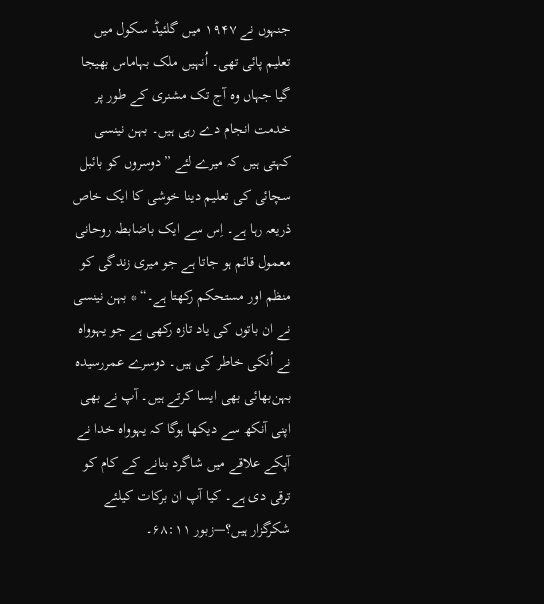جنہوں نے ۱۹۴۷ میں گلئیڈ سکول میں تعلیم پائی تھی۔ اُنہیں ملک بہاماس بھیجا گیا جہاں وہ آج تک مشنری کے طور پر خدمت انجام دے رہی ہیں۔ بہن نینسی کہتی ہیں کہ میرے لئے ”دوسروں کو بائبل سچائی کی تعلیم دینا خوشی کا ایک خاص ذریعہ رہا ہے۔ اِس سے ایک باضابطہ روحانی معمول قائم ہو جاتا ہے جو میری زندگی کو منظم اور مستحکم رکھتا ہے۔“ * بہن نینسی نے ان باتوں کی یاد تازہ رکھی ہے جو یہوواہ نے اُنکی خاطر کی ہیں۔ دوسرے عمررسیدہ بہن‌بھائی بھی ایسا کرتے ہیں۔ آپ نے بھی اپنی آنکھ سے دیکھا ہوگا کہ یہوواہ خدا نے آپکے علاقے میں شاگرد بنانے کے کام کو ترقی دی ہے۔ کیا آپ ان برکات کیلئے شکرگزار ہیں؟—زبور ۶۸:۱۱۔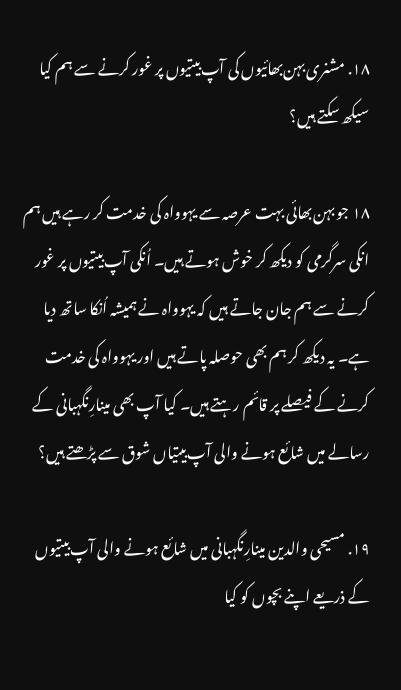۱۸. مشنری بہن‌بھائیوں کی آپ‌بیتیوں پر غور کرنے سے ہم کیا سیکھ سکتے ہیں؟

۱۸ جو بہن‌بھائی بہت عرصہ سے یہوواہ کی خدمت کر رہے ہیں ہم انکی سرگرمی کو دیکھ کر خوش ہوتے ہیں۔ اُنکی آپ‌بیتیوں پر غور کرنے سے ہم جان جاتے ہیں کہ یہوواہ نے ہمیشہ اُنکا ساتھ دیا ہے۔ یہ دیکھ کر ہم بھی حوصلہ پاتے ہیں اور یہوواہ کی خدمت کرنے کے فیصلے پر قائم رہتے ہیں۔ کیا آپ بھی مینارِنگہبانی کے رسالے میں شائع ہونے والی آپ‌بیتیاں شوق سے پڑھتے ہیں؟

۱۹. مسیحی والدین مینارِنگہبانی میں شائع ہونے والی آپ‌بیتیوں کے ذریعے اپنے بچوں کو کیا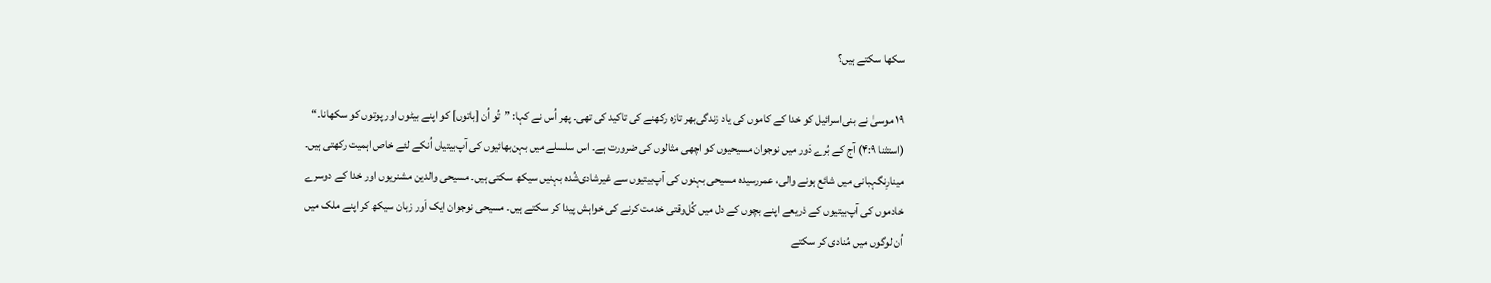سکھا سکتے ہیں؟

۱۹ موسیٰ نے بنی‌اسرائیل کو خدا کے کاموں کی یاد زندگی‌بھر تازہ رکھنے کی تاکید کی تھی۔ پھر اُس نے کہا: ”تُو اُن [باتوں] کو اپنے بیٹوں اور پوتوں کو سکھانا۔“ (استثنا ۴:۹) آج کے بُرے دَور میں نوجوان مسیحیوں کو اچھی مثالوں کی ضرورت ہے۔ اس سلسلے میں بہن‌بھائیوں کی آپ‌بیتیاں اُنکے لئے خاص اہمیت رکھتی ہیں۔ مینارِنگہبانی میں شائع ہونے والی، عمررسیدہ مسیحی بہنوں کی آپ‌بیتیوں سے غیرشادی‌شُدہ بہنیں سیکھ سکتی ہیں۔ مسیحی والدین مشنریوں اور خدا کے دوسرے خادموں کی آپ‌بیتیوں کے ذریعے اپنے بچوں کے دل میں کُل‌وقتی خدمت کرنے کی خواہش پیدا کر سکتے ہیں۔ مسیحی نوجوان ایک اَور زبان سیکھ کر اپنے ملک میں اُن لوگوں میں مُنادی کر سکتے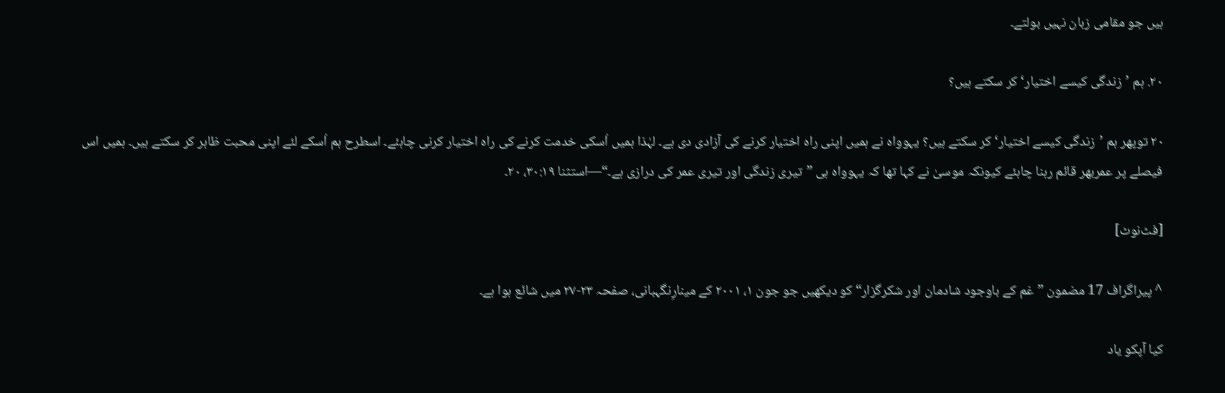ہیں جو مقامی زبان نہیں بولتے۔

۲۰. ہم ’زندگی کیسے اختیار‘ کر سکتے ہیں؟

۲۰ توپھر ہم ’زندگی کیسے اختیار‘ کر سکتے ہیں؟ یہوواہ نے ہمیں اپنی راہ اختیار کرنے کی آزادی دی ہے۔ لہٰذا ہمیں اُسکی خدمت کرنے کی راہ اختیار کرنی چاہئے۔ اسطرح ہم اُسکے لئے اپنی محبت ظاہر کر سکتے ہیں۔ ہمیں اس فیصلے پر عمربھر قائم رہنا چاہئے کیونکہ موسیٰ نے کہا تھا کہ یہوواہ ہی ”تیری زندگی اور تیری عمر کی درازی ہے۔“—استثنا ۳۰:۱۹، ۲۰۔

[فٹ‌نوٹ]

^ پیراگراف 17 مضمون ”غم کے باوجود شادمان اور شکرگزار“ کو دیکھیں جو جون ۱، ۲۰۰۱ کے مینارِنگہبانی، صفحہ ۲۳-۲۷ میں شائع ہوا ہے۔

کیا آپکو یاد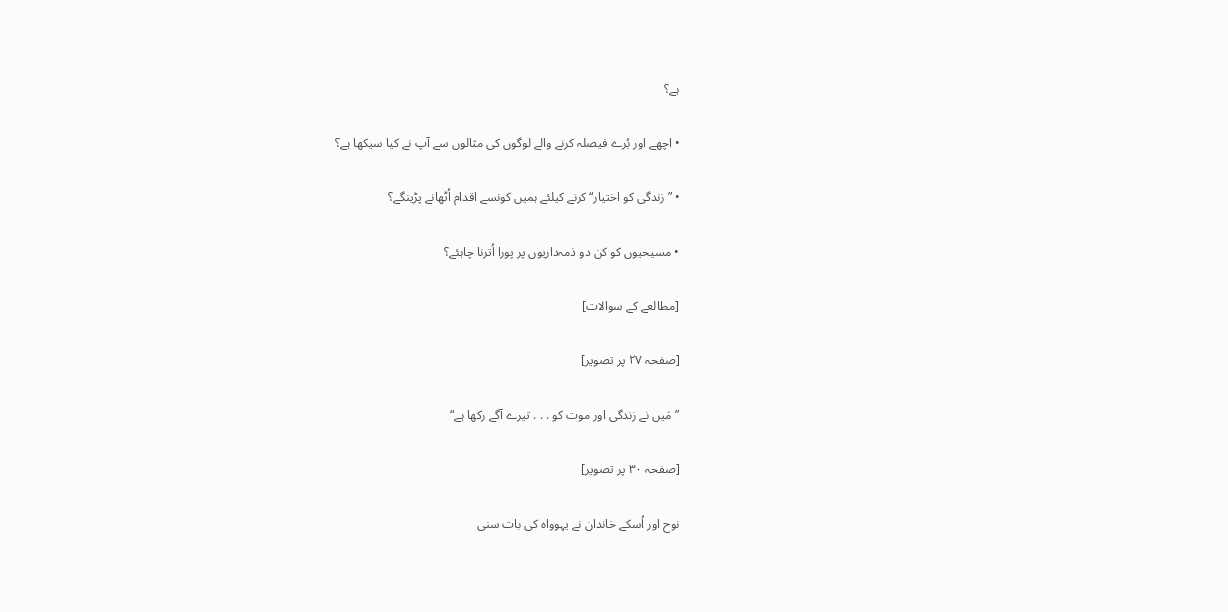ہے؟

• اچھے اور بُرے فیصلہ کرنے والے لوگوں کی مثالوں سے آپ نے کیا سیکھا ہے؟

• ”زندگی کو اختیار“ کرنے کیلئے ہمیں کونسے اقدام اُٹھانے پڑینگے؟

• مسیحیوں کو کن دو ذمہ‌داریوں پر پورا اُترنا چاہئے؟

[مطالعے کے سوالات]

[صفحہ ۲۷ پر تصویر]

”مَیں نے زندگی اور موت کو . . . تیرے آگے رکھا ہے“

[صفحہ ۳۰ پر تصویر]

نوح اور اُسکے خاندان نے یہوواہ کی بات سنی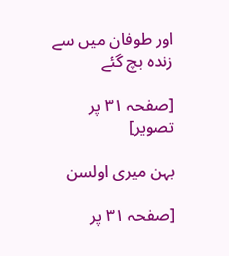اور طوفان میں سے زندہ بچ گئے

[صفحہ ۳۱ پر تصویر]

بہن میری اولسن

[صفحہ ۳۱ پر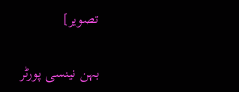تصویر]

بہن نینسی پورٹر